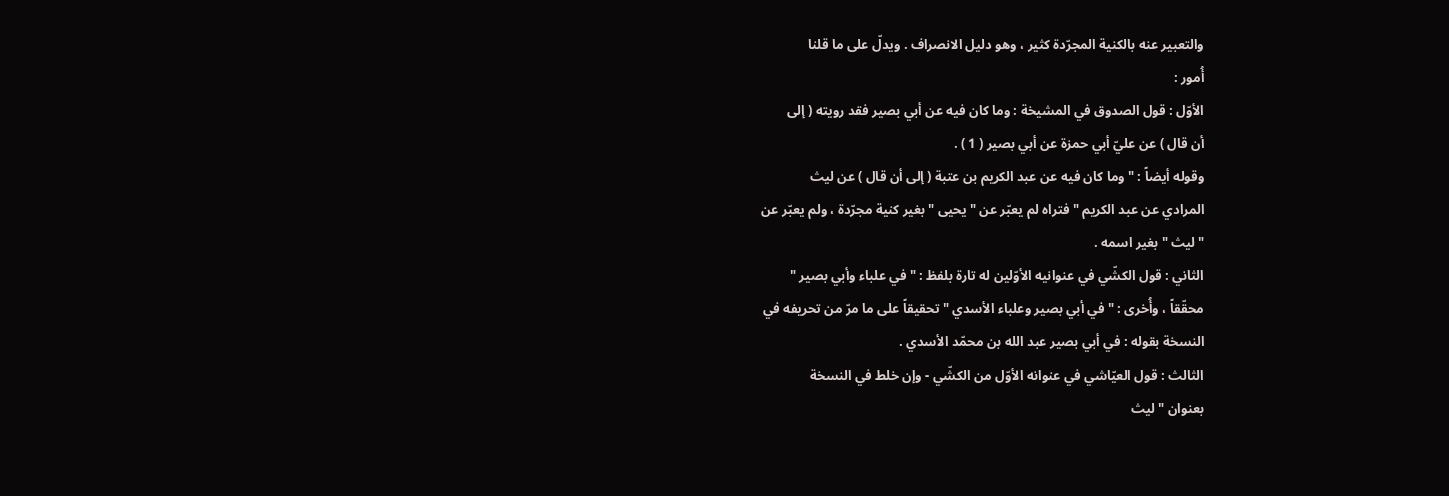والتعبير عنه بالكنية المجرّدة كثير ، وهو دليل الانصراف . ويدلّ على ما قلنا
أُمور :
الأوّل : قول الصدوق في المشيخة : وما كان فيه عن أبي بصير فقد رويته ( إلى
أن قال ) عن عليّ أبي حمزة عن أبي بصير ( 1 ) .
وقوله أيضاً : " وما كان فيه عن عبد الكريم بن عتبة ( إلى أن قال ) عن ليث
المرادي عن عبد الكريم " فتراه لم يعبّر عن " يحيى " بغير كنية مجرّدة ، ولم يعبّر عن
" ليث " بغير اسمه .
الثاني : قول الكشّي في عنوانيه الأوّلين له تارة بلفظ : " في علباء وأبي بصير "
محقّقاً ، وأُخرى : " في أبي بصير وعلباء الأسدي " تحقيقاً على ما مرّ من تحريفه في
النسخة بقوله : في أبي بصير عبد الله بن محمّد الأسدي .
الثالث : قول العيّاشي في عنوانه الأوّل من الكشّي - وإن خلط في النسخة
بعنوان " ليث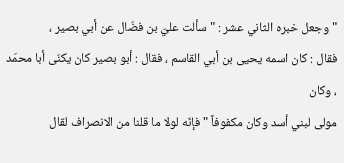" وجعل خبره الثاني عشر : " سألت عليّ بن فضّال عن أبي بصير ،
فقال : كان اسمه يحيى بن أبي القاسم ، فقال : أبو بصير كان يكنّى أبا محمّد ، وكان
مولى لبني أسد وكان مكفوفاً " فإنّه لولا ما قلنا من الانصراف لقال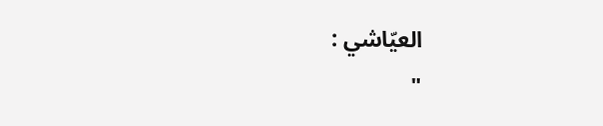العيّاشي :
"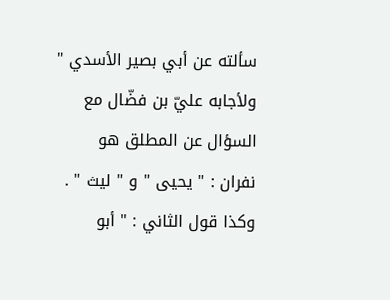سألته عن أبي بصير الأسدي " ولأجابه عليّ بن فضّال مع السؤال عن المطلق هو
نفران : " يحيى " و " ليث " .
وكذا قول الثاني : " أبو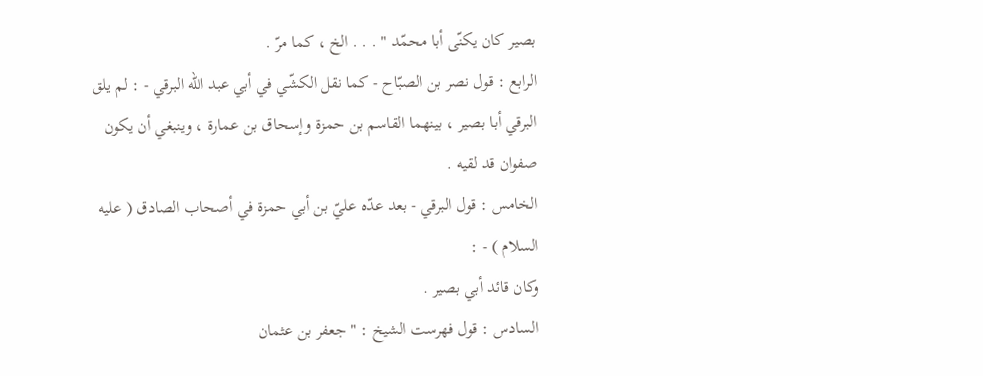بصير كان يكنّى أبا محمّد " . . . الخ ، كما مرّ .
الرابع : قول نصر بن الصبّاح - كما نقل الكشّي في أبي عبد الله البرقي - : لم يلق
البرقي أبا بصير ، بينهما القاسم بن حمزة وإسحاق بن عمارة ، وينبغي أن يكون
صفوان قد لقيه .
الخامس : قول البرقي - بعد عدّه عليّ بن أبي حمزة في أصحاب الصادق ( عليه السلام ) - :
وكان قائد أبي بصير .
السادس : قول فهرست الشيخ : " جعفر بن عثمان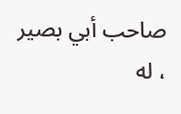صاحب أبي بصير ، له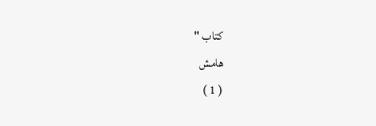كتاب "
هامش
( 1 )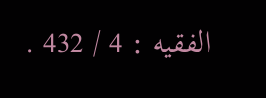الفقيه : 4 / 432 .